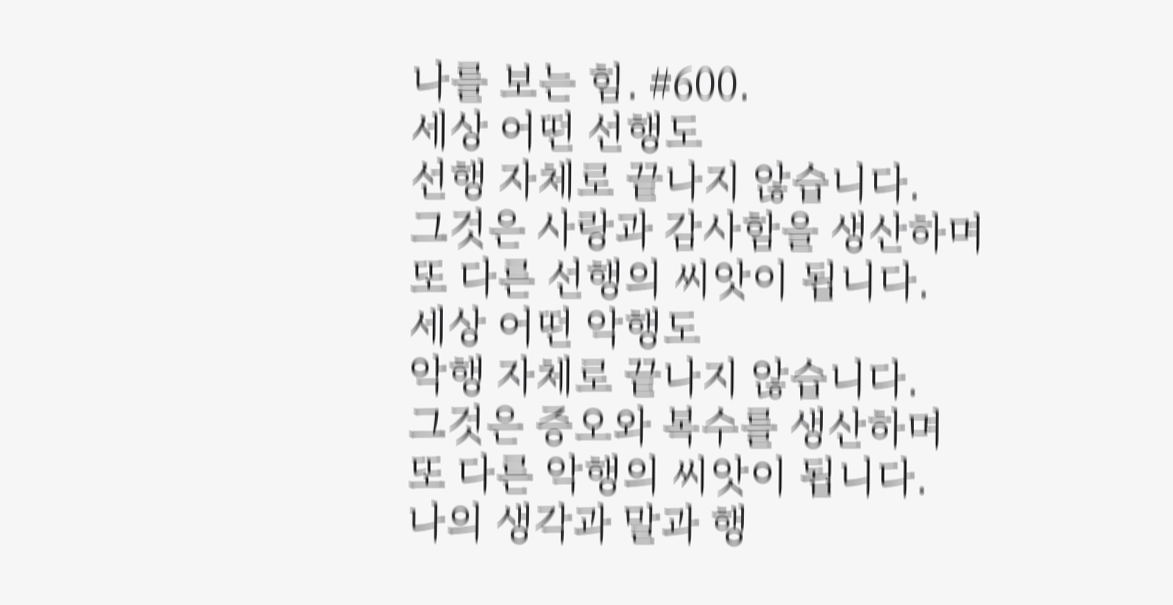나를 보는 힘. #600.
세상 어떤 선행도
선행 자체로 끝나지 않습니다.
그것은 사랑과 감사함을 생산하며
또 다른 선행의 씨앗이 됩니다.
세상 어떤 악행도
악행 자체로 끝나지 않습니다.
그것은 증오와 복수를 생산하며
또 다른 악행의 씨앗이 됩니다.
나의 생각과 말과 행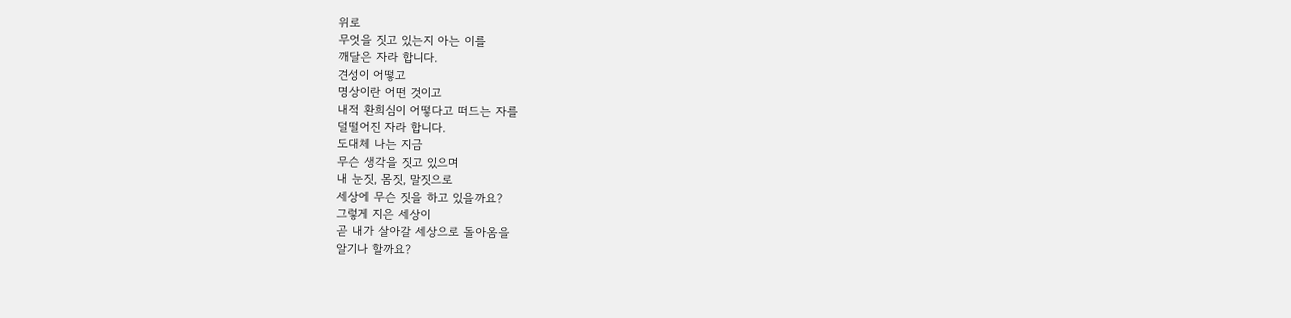위로
무엇을 짓고 있는지 아는 이를
깨달은 자라 합니다.
견성이 어떻고
명상이란 어떤 것이고
내적 환희심이 어떻다고 떠드는 자를
덜떨어진 자라 합니다.
도대체 나는 지금
무슨 생각을 짓고 있으며
내 눈짓, 몸짓, 말짓으로
세상에 무슨 짓을 하고 있을까요?
그렇게 지은 세상이
곧 내가 살아갈 세상으로 돌아옴을
알기나 할까요?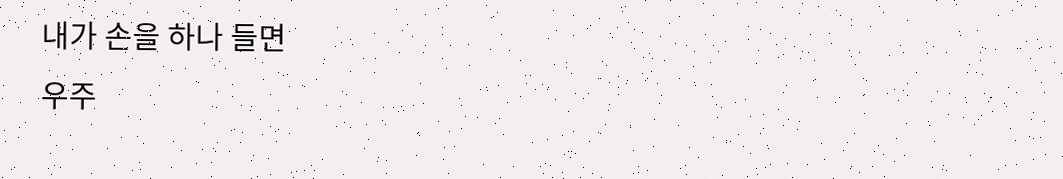내가 손을 하나 들면
우주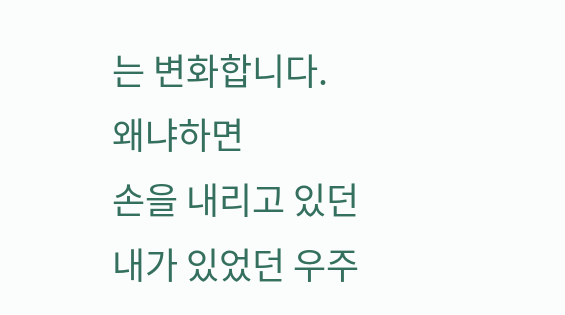는 변화합니다.
왜냐하면
손을 내리고 있던 내가 있었던 우주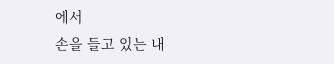에서
손을 들고 있는 내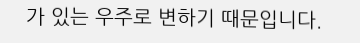가 있는 우주로 변하기 때문입니다.